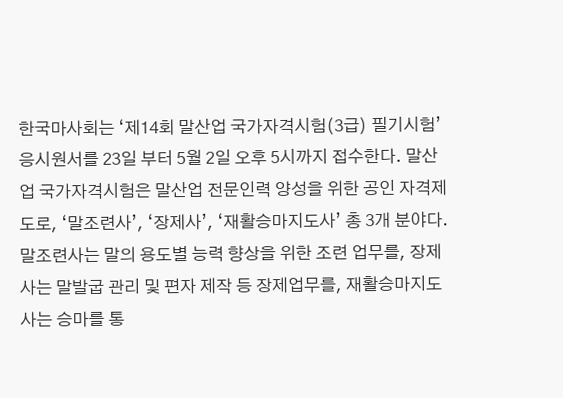한국마사회는 ‘제14회 말산업 국가자격시험(3급) 필기시험’ 응시원서를 23일 부터 5월 2일 오후 5시까지 접수한다. 말산업 국가자격시험은 말산업 전문인력 양성을 위한 공인 자격제도로, ‘말조련사’, ‘장제사’, ‘재활승마지도사’ 총 3개 분야다. 말조련사는 말의 용도별 능력 향상을 위한 조련 업무를, 장제사는 말발굽 관리 및 편자 제작 등 장제업무를, 재활승마지도사는 승마를 통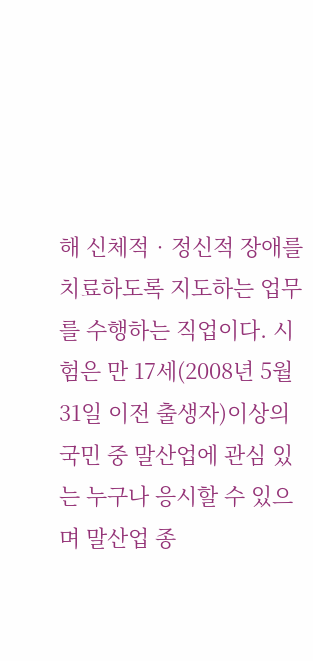해 신체적‧정신적 장애를 치료하도록 지도하는 업무를 수행하는 직업이다. 시험은 만 17세(2008년 5월 31일 이전 출생자)이상의 국민 중 말산업에 관심 있는 누구나 응시할 수 있으며 말산업 종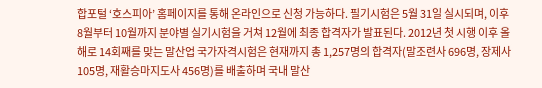합포털 ‘호스피아’ 홈페이지를 통해 온라인으로 신청 가능하다. 필기시험은 5월 31일 실시되며, 이후 8월부터 10월까지 분야별 실기시험을 거쳐 12월에 최종 합격자가 발표된다. 2012년 첫 시행 이후 올해로 14회째를 맞는 말산업 국가자격시험은 현재까지 총 1,257명의 합격자(말조련사 696명, 장제사 105명, 재활승마지도사 456명)를 배출하며 국내 말산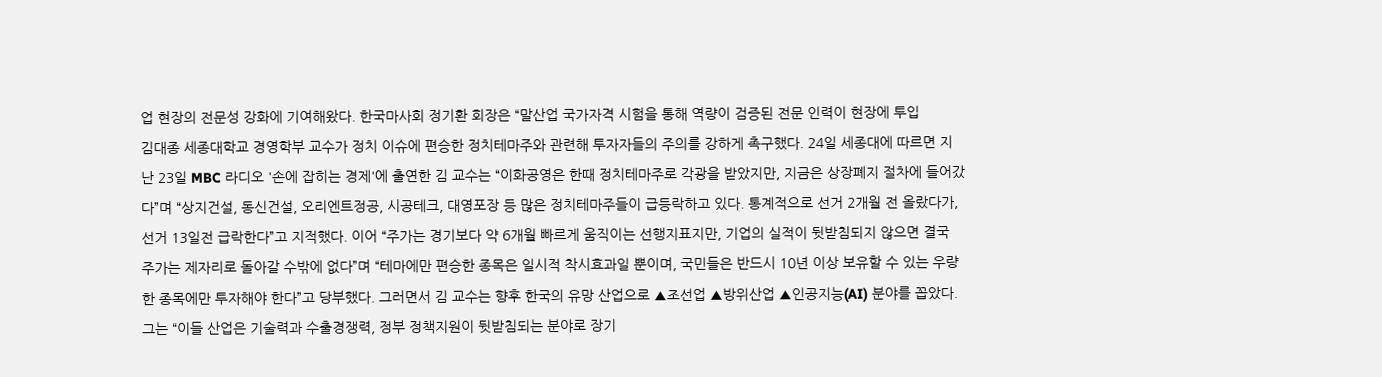업 현장의 전문성 강화에 기여해왔다. 한국마사회 정기환 회장은 “말산업 국가자격 시험을 통해 역량이 검증된 전문 인력이 현장에 투입
김대종 세종대학교 경영학부 교수가 정치 이슈에 편승한 정치테마주와 관련해 투자자들의 주의를 강하게 촉구했다. 24일 세종대에 따르면 지난 23일 MBC 라디오 '손에 잡히는 경제'에 출연한 김 교수는 “이화공영은 한때 정치테마주로 각광을 받았지만, 지금은 상장폐지 절차에 들어갔다”며 “상지건설, 동신건설, 오리엔트정공, 시공테크, 대영포장 등 많은 정치테마주들이 급등락하고 있다. 통계적으로 선거 2개월 전 올랐다가, 선거 13일전 급락한다”고 지적했다. 이어 “주가는 경기보다 약 6개월 빠르게 움직이는 선행지표지만, 기업의 실적이 뒷받침되지 않으면 결국 주가는 제자리로 돌아갈 수밖에 없다”며 “테마에만 편승한 종목은 일시적 착시효과일 뿐이며, 국민들은 반드시 10년 이상 보유할 수 있는 우량한 종목에만 투자해야 한다”고 당부했다. 그러면서 김 교수는 향후 한국의 유망 산업으로 ▲조선업 ▲방위산업 ▲인공지능(AI) 분야를 꼽았다. 그는 “이들 산업은 기술력과 수출경쟁력, 정부 정책지원이 뒷받침되는 분야로 장기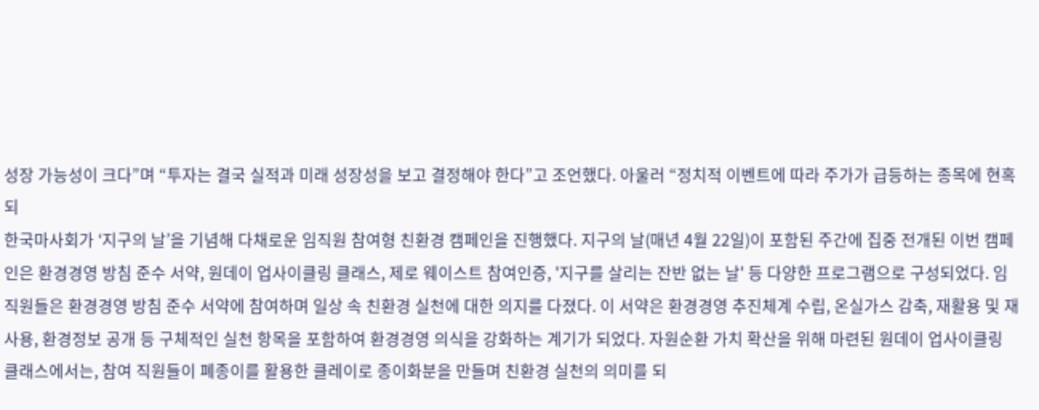성장 가능성이 크다”며 “투자는 결국 실적과 미래 성장성을 보고 결정해야 한다”고 조언했다. 아울러 “정치적 이벤트에 따라 주가가 급등하는 종목에 현혹되
한국마사회가 ‘지구의 날’을 기념해 다채로운 임직원 참여형 친환경 캠페인을 진행했다. 지구의 날(매년 4월 22일)이 포함된 주간에 집중 전개된 이번 캠페인은 환경경영 방침 준수 서약, 원데이 업사이클링 클래스, 제로 웨이스트 참여인증, '지구를 살리는 잔반 없는 날' 등 다양한 프로그램으로 구성되었다. 임직원들은 환경경영 방침 준수 서약에 참여하며 일상 속 친환경 실천에 대한 의지를 다졌다. 이 서약은 환경경영 추진체계 수립, 온실가스 감축, 재활용 및 재사용, 환경정보 공개 등 구체적인 실천 항목을 포함하여 환경경영 의식을 강화하는 계기가 되었다. 자원순환 가치 확산을 위해 마련된 원데이 업사이클링 클래스에서는, 참여 직원들이 폐종이를 활용한 클레이로 종이화분을 만들며 친환경 실천의 의미를 되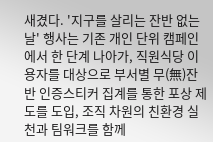새겼다. '지구를 살리는 잔반 없는 날' 행사는 기존 개인 단위 캠페인에서 한 단계 나아가, 직원식당 이용자를 대상으로 부서별 무(無)잔반 인증스티커 집계를 통한 포상 제도를 도입, 조직 차원의 친환경 실천과 팀워크를 함께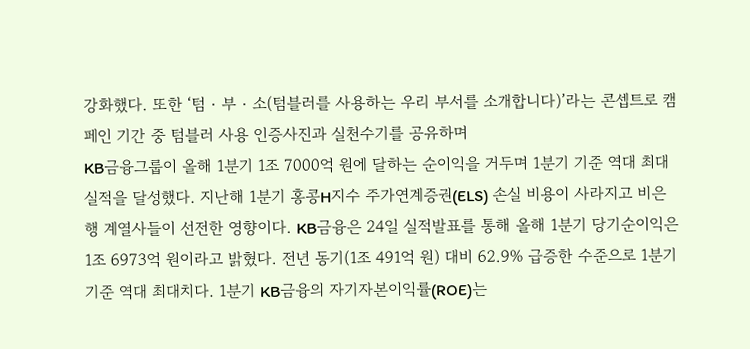강화했다. 또한 ‘텀‧부‧소(텀블러를 사용하는 우리 부서를 소개합니다)’라는 콘셉트로 캠페인 기간 중 텀블러 사용 인증사진과 실천수기를 공유하며
KB금융그룹이 올해 1분기 1조 7000억 원에 달하는 순이익을 거두며 1분기 기준 역대 최대 실적을 달성했다. 지난해 1분기 홍콩H지수 주가연계증권(ELS) 손실 비용이 사라지고 비은행 계열사들이 선전한 영향이다. KB금융은 24일 실적발표를 통해 올해 1분기 당기순이익은 1조 6973억 원이라고 밝혔다. 전년 동기(1조 491억 원) 대비 62.9% 급증한 수준으로 1분기 기준 역대 최대치다. 1분기 KB금융의 자기자본이익률(ROE)는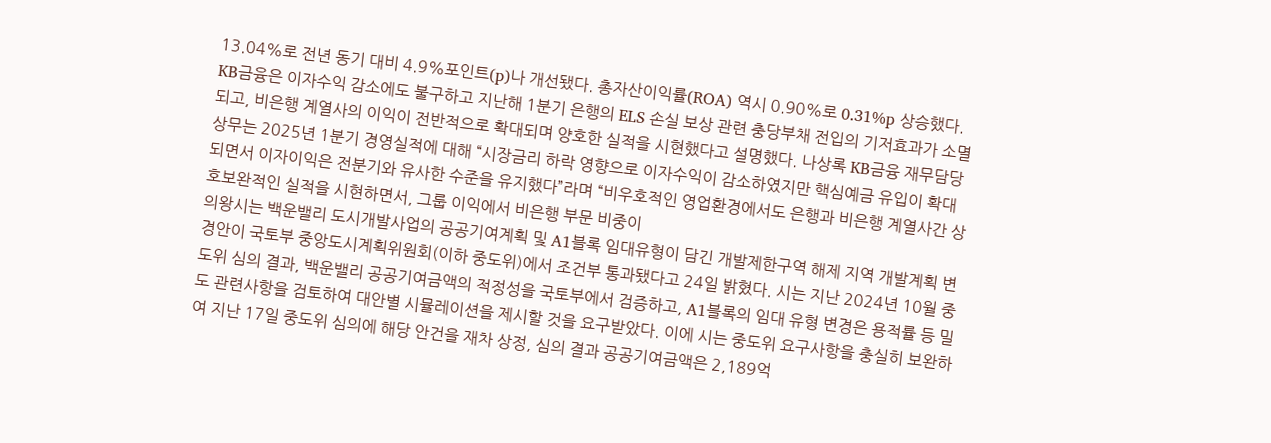13.04%로 전년 동기 대비 4.9%포인트(p)나 개선됐다. 총자산이익률(ROA) 역시 0.90%로 0.31%p 상승했다. KB금융은 이자수익 감소에도 불구하고 지난해 1분기 은행의 ELS 손실 보상 관련 충당부채 전입의 기저효과가 소멸되고, 비은행 계열사의 이익이 전반적으로 확대되며 양호한 실적을 시현했다고 설명했다. 나상록 KB금융 재무담당 상무는 2025년 1분기 경영실적에 대해 “시장금리 하락 영향으로 이자수익이 감소하였지만 핵심예금 유입이 확대되면서 이자이익은 전분기와 유사한 수준을 유지했다”라며 “비우호적인 영업환경에서도 은행과 비은행 계열사간 상호보완적인 실적을 시현하면서, 그룹 이익에서 비은행 부문 비중이
의왕시는 백운밸리 도시개발사업의 공공기여계획 및 A1블록 임대유형이 담긴 개발제한구역 해제 지역 개발계획 변경안이 국토부 중앙도시계획위원회(이하 중도위)에서 조건부 통과됐다고 24일 밝혔다. 시는 지난 2024년 10월 중도위 심의 결과, 백운밸리 공공기여금액의 적정성을 국토부에서 검증하고, A1블록의 임대 유형 변경은 용적률 등 밀도 관련사항을 검토하여 대안별 시뮬레이션을 제시할 것을 요구받았다. 이에 시는 중도위 요구사항을 충실히 보완하여 지난 17일 중도위 심의에 해당 안건을 재차 상정, 심의 결과 공공기여금액은 2,189억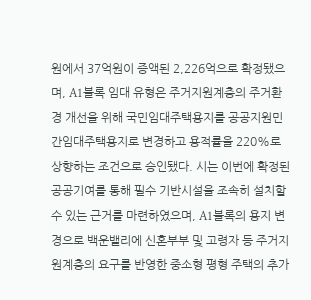원에서 37억원이 증액된 2,226억으로 확정됐으며, A1블록 임대 유형은 주거지원계층의 주거환경 개선을 위해 국민임대주택용지를 공공지원민간임대주택용지로 변경하고 용적률을 220%로 상향하는 조건으로 승인됐다. 시는 이번에 확정된 공공기여를 통해 필수 기반시설을 조속히 설치할 수 있는 근거를 마련하였으며, A1블록의 용지 변경으로 백운밸리에 신혼부부 및 고령자 등 주거지원계층의 요구를 반영한 중소형 평형 주택의 추가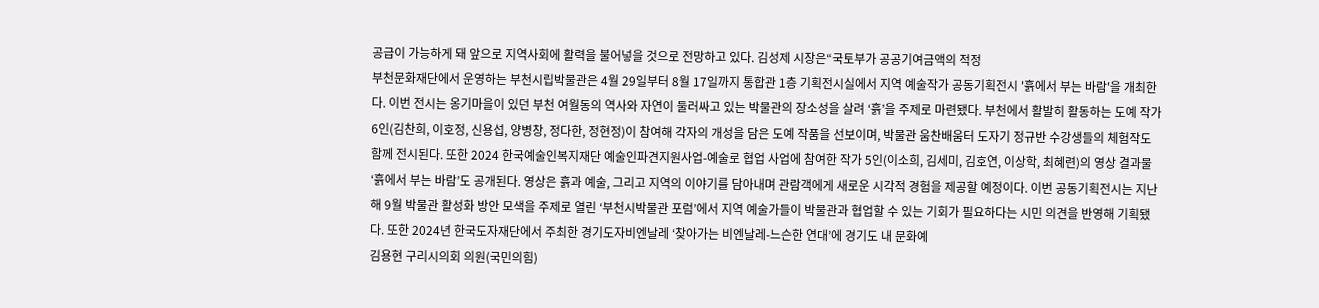공급이 가능하게 돼 앞으로 지역사회에 활력을 불어넣을 것으로 전망하고 있다. 김성제 시장은“국토부가 공공기여금액의 적정
부천문화재단에서 운영하는 부천시립박물관은 4월 29일부터 8월 17일까지 통합관 1층 기획전시실에서 지역 예술작가 공동기획전시 '흙에서 부는 바람'을 개최한다. 이번 전시는 옹기마을이 있던 부천 여월동의 역사와 자연이 둘러싸고 있는 박물관의 장소성을 살려 ‘흙’을 주제로 마련됐다. 부천에서 활발히 활동하는 도예 작가 6인(김찬희, 이호정, 신용섭, 양병창, 정다한, 정현정)이 참여해 각자의 개성을 담은 도예 작품을 선보이며, 박물관 움찬배움터 도자기 정규반 수강생들의 체험작도 함께 전시된다. 또한 2024 한국예술인복지재단 예술인파견지원사업-예술로 협업 사업에 참여한 작가 5인(이소희, 김세미, 김호연, 이상학, 최혜련)의 영상 결과물 ‘흙에서 부는 바람’도 공개된다. 영상은 흙과 예술, 그리고 지역의 이야기를 담아내며 관람객에게 새로운 시각적 경험을 제공할 예정이다. 이번 공동기획전시는 지난해 9월 박물관 활성화 방안 모색을 주제로 열린 ‘부천시박물관 포럼’에서 지역 예술가들이 박물관과 협업할 수 있는 기회가 필요하다는 시민 의견을 반영해 기획됐다. 또한 2024년 한국도자재단에서 주최한 경기도자비엔날레 ‘찾아가는 비엔날레-느슨한 연대’에 경기도 내 문화예
김용현 구리시의회 의원(국민의힘)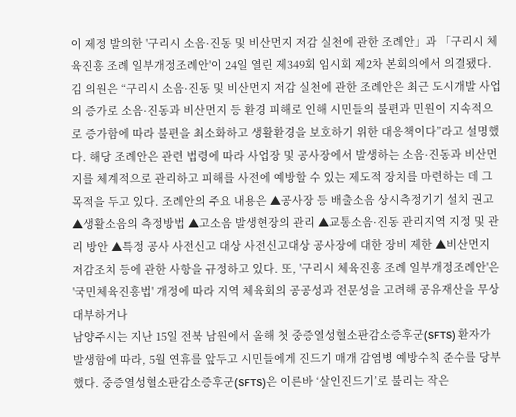이 제정 발의한 '구리시 소음·진동 및 비산먼지 저감 실천에 관한 조례안」과 「구리시 체육진흥 조례 일부개정조례안'이 24일 열린 제349회 임시회 제2차 본회의에서 의결됐다. 김 의원은 “구리시 소음·진동 및 비산먼지 저감 실천에 관한 조례안은 최근 도시개발 사업의 증가로 소음·진동과 비산먼지 등 환경 피해로 인해 시민들의 불편과 민원이 지속적으로 증가함에 따라 불편을 최소화하고 생활환경을 보호하기 위한 대응책이다”라고 설명했다. 해당 조례안은 관련 법령에 따라 사업장 및 공사장에서 발생하는 소음·진동과 비산먼지를 체계적으로 관리하고 피해를 사전에 예방할 수 있는 제도적 장치를 마련하는 데 그 목적을 두고 있다. 조례안의 주요 내용은 ▲공사장 등 배출소음 상시측정기기 설치 권고 ▲생활소음의 측정방법 ▲고소음 발생현장의 관리 ▲교통소음·진동 관리지역 지정 및 관리 방안 ▲특정 공사 사전신고 대상 사전신고대상 공사장에 대한 장비 제한 ▲비산먼지 저감조치 등에 관한 사항을 규정하고 있다. 또, '구리시 체육진흥 조례 일부개정조례안'은 '국민체육진흥법' 개정에 따라 지역 체육회의 공공성과 전문성을 고려해 공유재산을 무상 대부하거나
남양주시는 지난 15일 전북 남원에서 올해 첫 중증열성혈소판감소증후군(SFTS) 환자가 발생함에 따라, 5월 연휴를 앞두고 시민들에게 진드기 매개 감염병 예방수칙 준수를 당부했다. 중증열성혈소판감소증후군(SFTS)은 이른바 ‘살인진드기’로 불리는 작은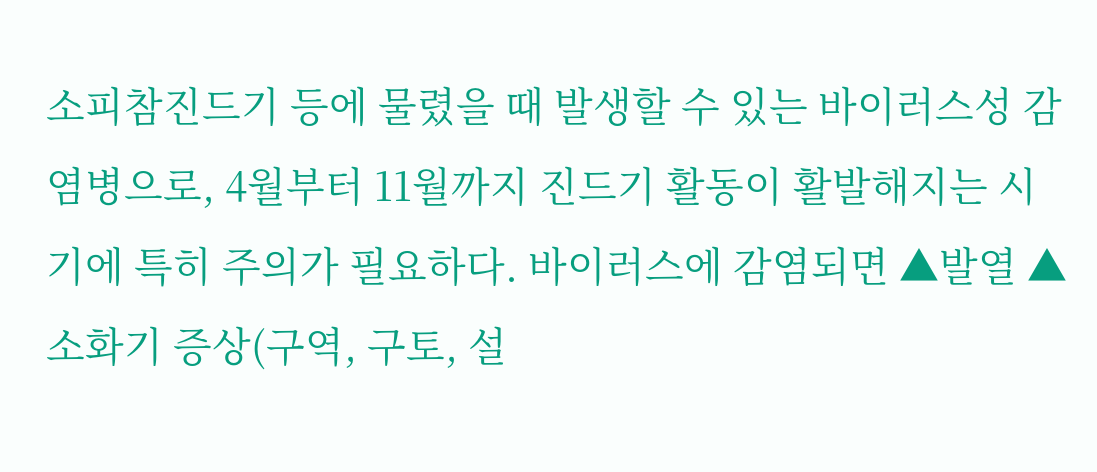소피참진드기 등에 물렸을 때 발생할 수 있는 바이러스성 감염병으로, 4월부터 11월까지 진드기 활동이 활발해지는 시기에 특히 주의가 필요하다. 바이러스에 감염되면 ▲발열 ▲소화기 증상(구역, 구토, 설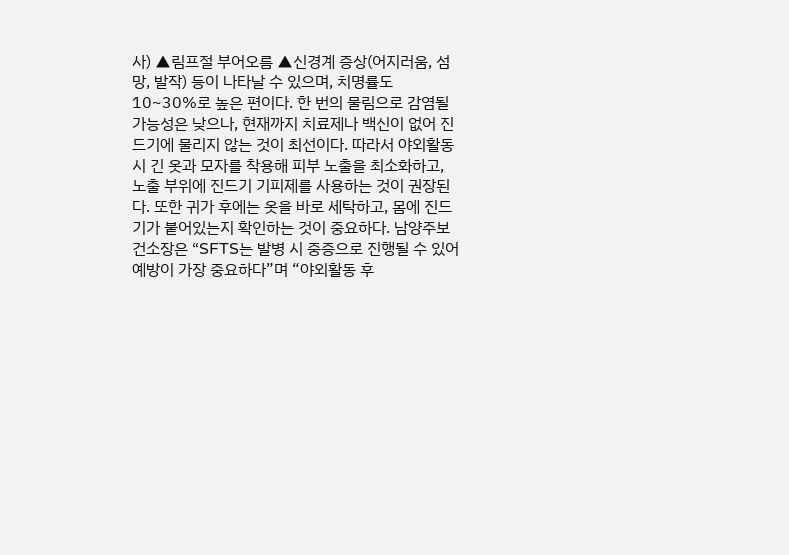사) ▲림프절 부어오름 ▲신경계 증상(어지러움, 섬망, 발작) 등이 나타날 수 있으며, 치명률도 10~30%로 높은 편이다. 한 번의 물림으로 감염될 가능성은 낮으나, 현재까지 치료제나 백신이 없어 진드기에 물리지 않는 것이 최선이다. 따라서 야외활동 시 긴 옷과 모자를 착용해 피부 노출을 최소화하고, 노출 부위에 진드기 기피제를 사용하는 것이 권장된다. 또한 귀가 후에는 옷을 바로 세탁하고, 몸에 진드기가 붙어있는지 확인하는 것이 중요하다. 남양주보건소장은 “SFTS는 발병 시 중증으로 진행될 수 있어 예방이 가장 중요하다”며 “야외활동 후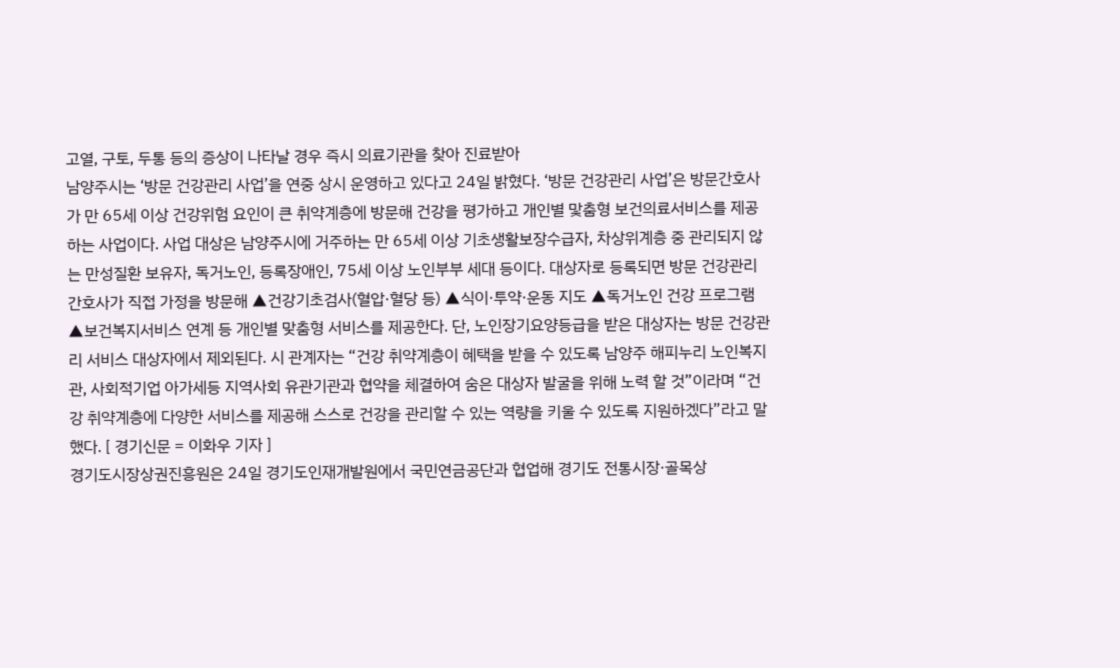고열, 구토, 두통 등의 증상이 나타날 경우 즉시 의료기관을 찾아 진료받아
남양주시는 ‘방문 건강관리 사업’을 연중 상시 운영하고 있다고 24일 밝혔다. ‘방문 건강관리 사업’은 방문간호사가 만 65세 이상 건강위험 요인이 큰 취약계층에 방문해 건강을 평가하고 개인별 맟춤형 보건의료서비스를 제공하는 사업이다. 사업 대상은 남양주시에 거주하는 만 65세 이상 기초생활보장수급자, 차상위계층 중 관리되지 않는 만성질환 보유자, 독거노인, 등록장애인, 75세 이상 노인부부 세대 등이다. 대상자로 등록되면 방문 건강관리 간호사가 직접 가정을 방문해 ▲건강기초검사(혈압·혈당 등) ▲식이·투약·운동 지도 ▲독거노인 건강 프로그램 ▲보건복지서비스 연계 등 개인별 맞춤형 서비스를 제공한다. 단, 노인장기요양등급을 받은 대상자는 방문 건강관리 서비스 대상자에서 제외된다. 시 관계자는 “건강 취약계층이 혜택을 받을 수 있도록 남양주 해피누리 노인복지관, 사회적기업 아가세등 지역사회 유관기관과 협약을 체결하여 숨은 대상자 발굴을 위해 노력 할 것”이라며 “건강 취약계층에 다양한 서비스를 제공해 스스로 건강을 관리할 수 있는 역량을 키울 수 있도록 지원하겠다”라고 말했다. [ 경기신문 = 이화우 기자 ]
경기도시장상권진흥원은 24일 경기도인재개발원에서 국민연금공단과 협업해 경기도 전통시장·골목상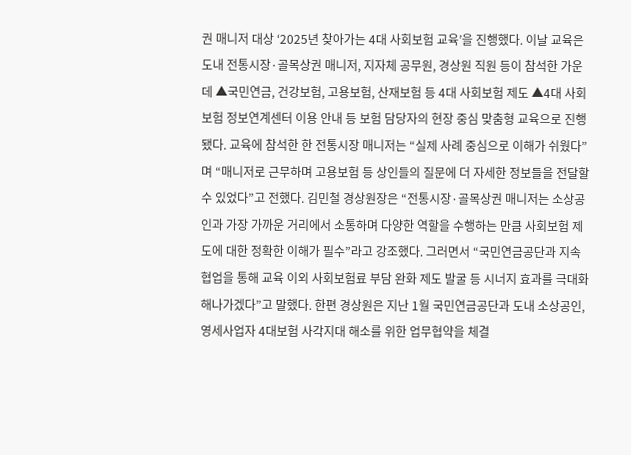권 매니저 대상 ‘2025년 찾아가는 4대 사회보험 교육’을 진행했다. 이날 교육은 도내 전통시장·골목상권 매니저, 지자체 공무원, 경상원 직원 등이 참석한 가운데 ▲국민연금, 건강보험, 고용보험, 산재보험 등 4대 사회보험 제도 ▲4대 사회보험 정보연계센터 이용 안내 등 보험 담당자의 현장 중심 맞춤형 교육으로 진행됐다. 교육에 참석한 한 전통시장 매니저는 “실제 사례 중심으로 이해가 쉬웠다”며 “매니저로 근무하며 고용보험 등 상인들의 질문에 더 자세한 정보들을 전달할 수 있었다”고 전했다. 김민철 경상원장은 “전통시장·골목상권 매니저는 소상공인과 가장 가까운 거리에서 소통하며 다양한 역할을 수행하는 만큼 사회보험 제도에 대한 정확한 이해가 필수”라고 강조했다. 그러면서 “국민연금공단과 지속 협업을 통해 교육 이외 사회보험료 부담 완화 제도 발굴 등 시너지 효과를 극대화해나가겠다”고 말했다. 한편 경상원은 지난 1월 국민연금공단과 도내 소상공인, 영세사업자 4대보험 사각지대 해소를 위한 업무협약을 체결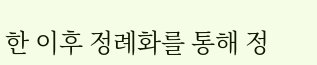한 이후 정례화를 통해 정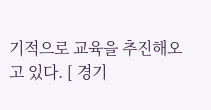기적으로 교육을 추진해오고 있다. [ 경기